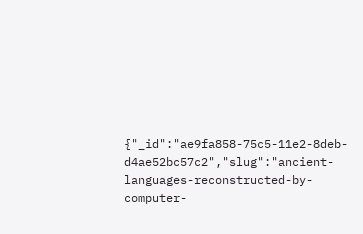{"_id":"ae9fa858-75c5-11e2-8deb-d4ae52bc57c2","slug":"ancient-languages-reconstructed-by-computer-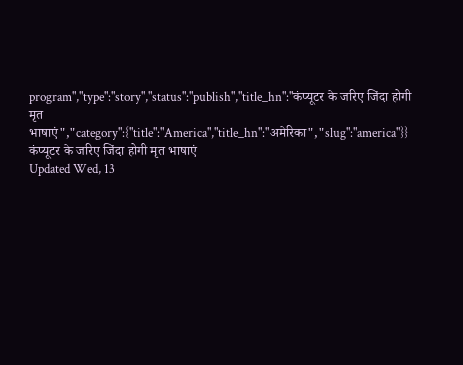program","type":"story","status":"publish","title_hn":"कंप्यूटर के जरिए जिंदा होगी मृत भाषाएं","category":{"title":"America","title_hn":"अमेरिका","slug":"america"}}
कंप्यूटर के जरिए जिंदा होगी मृत भाषाएं
Updated Wed, 13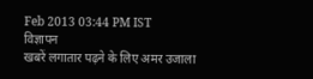Feb 2013 03:44 PM IST
विज्ञापन
खबरें लगातार पढ़ने के लिए अमर उजाला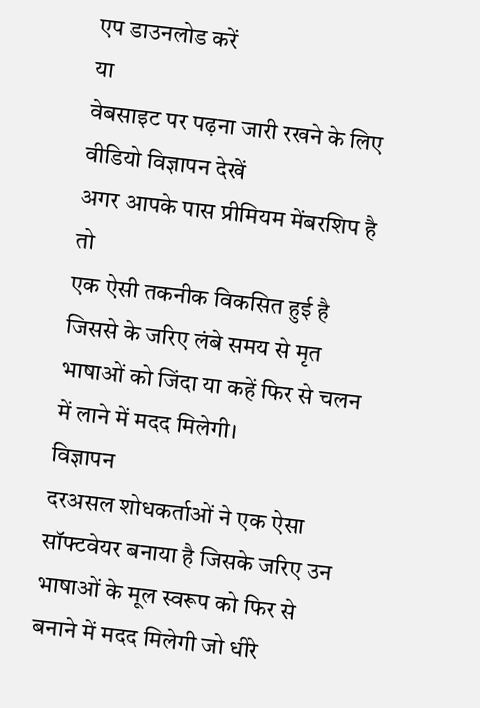एप डाउनलोड करें
या
वेबसाइट पर पढ़ना जारी रखने के लिए वीडियो विज्ञापन देखें
अगर आपके पास प्रीमियम मेंबरशिप है तो
एक ऐसी तकनीक विकसित हुई है जिससे के जरिए लंबे समय से मृत भाषाओं को जिंदा या कहें फिर से चलन में लाने में मदद मिलेगी।
विज्ञापन
दरअसल शोधकर्ताओं ने एक ऐसा सॉफ्टवेयर बनाया है जिसके जरिए उन भाषाओं के मूल स्वरूप को फिर से बनाने में मदद मिलेगी जो धीरे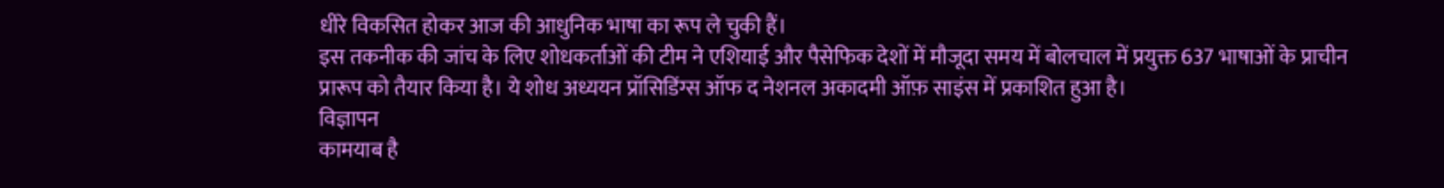धीरे विकसित होकर आज की आधुनिक भाषा का रूप ले चुकी हैं।
इस तकनीक की जांच के लिए शोधकर्ताओं की टीम ने एशियाई और पैसेफिक देशों में मौजूदा समय में बोलचाल में प्रयुक्त 637 भाषाओं के प्राचीन प्रारूप को तैयार किया है। ये शोध अध्ययन प्रॉसिडिंग्स ऑफ द नेशनल अकादमी ऑफ़ साइंस में प्रकाशित हुआ है।
विज्ञापन
कामयाब है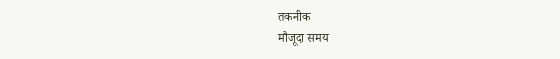तकनीक
मौजूदा समय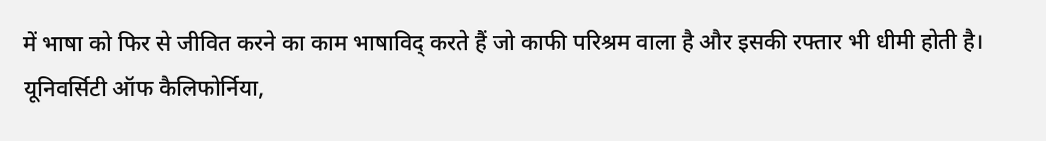में भाषा को फिर से जीवित करने का काम भाषाविद् करते हैं जो काफी परिश्रम वाला है और इसकी रफ्तार भी धीमी होती है।
यूनिवर्सिटी ऑफ कैलिफोर्निया,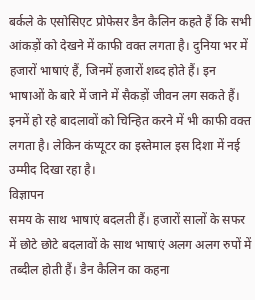बर्कले के एसोसिएट प्रोफेसर डैन कैलिन कहते हैं कि सभी आंकड़ों को देखने में काफी वक्त लगता है। दुनिया भर में हजारों भाषाएं हैं, जिनमें हजारों शब्द होते हैं। इन भाषाओं के बारे में जाने में सैकड़ों जीवन लग सकते हैं। इनमें हो रहे बादलावों को चिन्हित करने में भी काफी वक्त लगता है। लेकिन कंप्यूटर का इस्तेमाल इस दिशा में नई उम्मीद दिखा रहा है।
विज्ञापन
समय के साथ भाषाएं बदलती हैं। हजारों सालों के सफर में छोटे छोटे बदलावों के साथ भाषाएं अलग अलग रुपों में तब्दील होती हैं। डैन कैलिन का कहना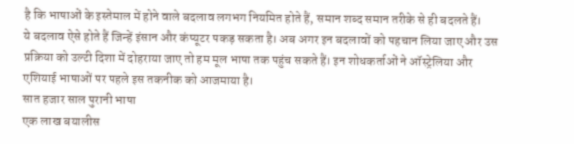है कि भाषाओं के इस्तेमाल में होने वाले बदलाव लगभग नियमित होते हैं, समान शब्द समान तरीके से ही बदलते हैं।
ये बदलाव ऐसे होते हैं जिन्हें इंसान और कंप्यूटर पकड़ सकता है। अब अगर इन बदलावों को पहचान लिया जाए और उस प्रक्रिया को उल्टी दिशा में दोहराया जाए तो हम मूल भाषा तक पहुंच सकते हैं। इन शोधकर्ताओं ने ऑस्ट्रेलिया और एशियाई भाषाओं पर पहले इस तकनीक को आजमाया है।
सात हजार साल पुरानी भाषा
एक लाख बयालीस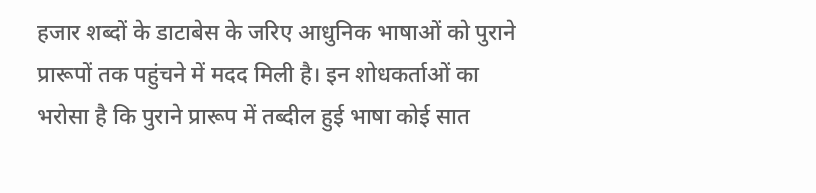हजार शब्दों के डाटाबेस के जरिए आधुनिक भाषाओं को पुराने प्रारूपों तक पहुंचने में मदद मिली है। इन शोधकर्ताओं का भरोसा है कि पुराने प्रारूप में तब्दील हुई भाषा कोई सात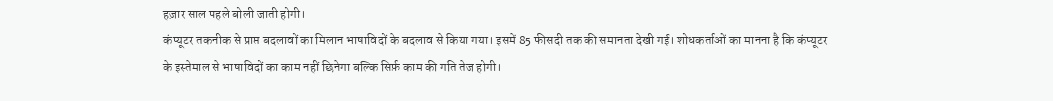हज़ार साल पहले बोली जाती होगी।
कंप्यूटर तकनीक से प्राप्त बदलावों का मिलान भाषाविदों के बदलाव से किया गया। इसमें 85 फीसदी तक की समानता देखी गई। शोधकर्ताओं का मानना है कि कंप्यूटर के इस्तेमाल से भाषाविदों का काम नहीं छिनेगा बल्कि सिर्फ़ काम की गति तेज होगी।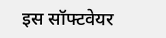इस सॉफ्टवेयर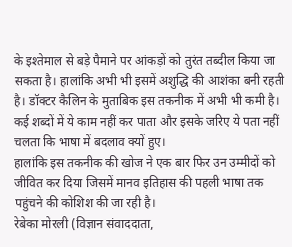के इश्तेमाल से बड़े पैमाने पर आंकड़ों को तुरंत तब्दील किया जा सकता है। हालांकि अभी भी इसमें अशुद्धि की आशंका बनी रहती है। डॉक्टर कैलिन के मुताबिक इस तकनीक में अभी भी कमी है। कई शब्दों में ये काम नहीं कर पाता और इसके जरिए ये पता नहीं चलता कि भाषा में बदलाव क्यों हुए।
हालांकि इस तकनीक की खोज ने एक बार फिर उन उम्मीदों को जीवित कर दिया जिसमें मानव इतिहास की पहली भाषा तक पहुंचने की कोशिश की जा रही है।
रेबेका मोरली (विज्ञान संवाददाता,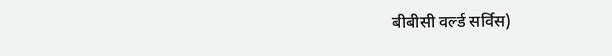बीबीसी वर्ल्ड सर्विस)